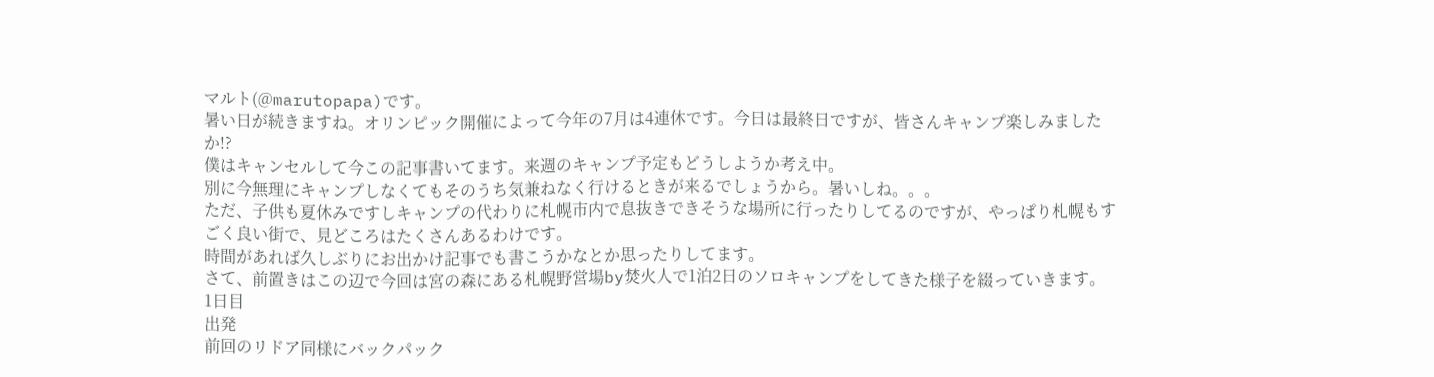マルト(@marutopapa)です。
暑い日が続きますね。オリンピック開催によって今年の7月は4連休です。今日は最終日ですが、皆さんキャンプ楽しみましたか!?
僕はキャンセルして今この記事書いてます。来週のキャンプ予定もどうしようか考え中。
別に今無理にキャンプしなくてもそのうち気兼ねなく行けるときが来るでしょうから。暑いしね。。。
ただ、子供も夏休みですしキャンプの代わりに札幌市内で息抜きできそうな場所に行ったりしてるのですが、やっぱり札幌もすごく良い街で、見どころはたくさんあるわけです。
時間があれば久しぶりにお出かけ記事でも書こうかなとか思ったりしてます。
さて、前置きはこの辺で今回は宮の森にある札幌野営場by焚火人で1泊2日のソロキャンプをしてきた様子を綴っていきます。
1日目
出発
前回のリドア同様にバックパック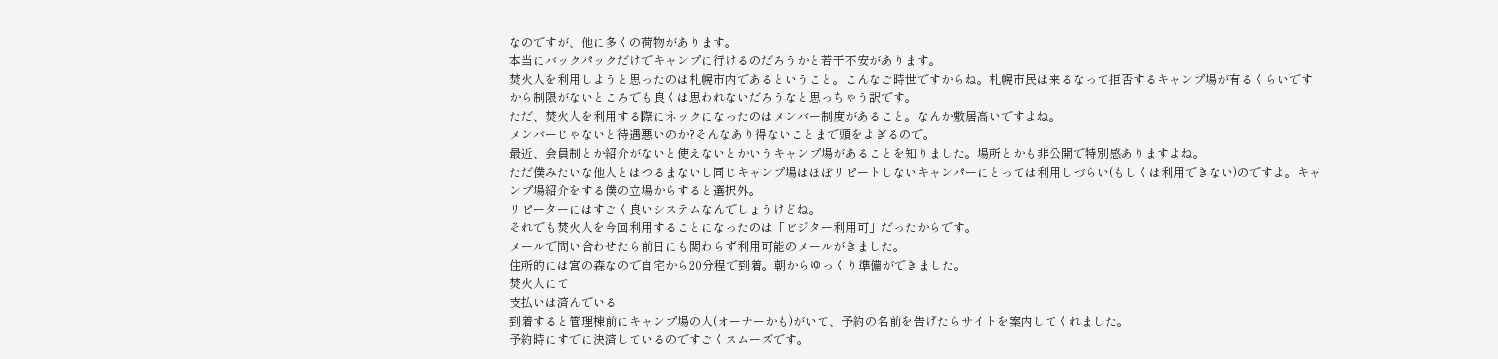なのですが、他に多くの荷物があります。
本当にバックパックだけでキャンプに行けるのだろうかと若干不安があります。
焚火人を利用しようと思ったのは札幌市内であるということ。こんなご時世ですからね。札幌市民は来るなって拒否するキャンプ場が有るくらいですから制限がないところでも良くは思われないだろうなと思っちゃう訳です。
ただ、焚火人を利用する際にネックになったのはメンバー制度があること。なんか敷居高いですよね。
メンバーじゃないと待遇悪いのか?そんなあり得ないことまで頭をよぎるので。
最近、会員制とか紹介がないと使えないとかいうキャンプ場があることを知りました。場所とかも非公開で特別感ありますよね。
ただ僕みたいな他人とはつるまないし同じキャンプ場はほぼリピートしないキャンパーにとっては利用しづらい(もしくは利用できない)のですよ。キャンプ場紹介をする僕の立場からすると選択外。
リピーターにはすごく良いシステムなんでしょうけどね。
それでも焚火人を今回利用することになったのは「ビジター利用可」だったからです。
メールで問い合わせたら前日にも関わらず利用可能のメールがきました。
住所的には宮の森なので自宅から20分程で到着。朝からゆっくり準備ができました。
焚火人にて
支払いは済んでいる
到着すると管理棟前にキャンプ場の人(オーナーかも)がいて、予約の名前を告げたらサイトを案内してくれました。
予約時にすでに決済しているのですごくスムーズです。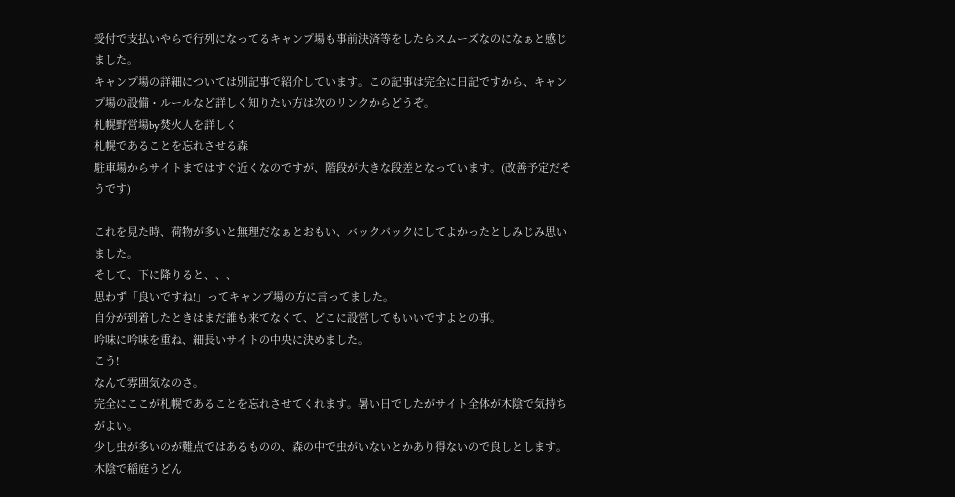受付で支払いやらで行列になってるキャンプ場も事前決済等をしたらスムーズなのになぁと感じました。
キャンプ場の詳細については別記事で紹介しています。この記事は完全に日記ですから、キャンプ場の設備・ルールなど詳しく知りたい方は次のリンクからどうぞ。
札幌野営場by焚火人を詳しく
札幌であることを忘れさせる森
駐車場からサイトまではすぐ近くなのですが、階段が大きな段差となっています。(改善予定だそうです)

これを見た時、荷物が多いと無理だなぁとおもい、バックパックにしてよかったとしみじみ思いました。
そして、下に降りると、、、
思わず「良いですね!」ってキャンプ場の方に言ってました。
自分が到着したときはまだ誰も来てなくて、どこに設営してもいいですよとの事。
吟味に吟味を重ね、細長いサイトの中央に決めました。
こう!
なんて雰囲気なのさ。
完全にここが札幌であることを忘れさせてくれます。暑い日でしたがサイト全体が木陰で気持ちがよい。
少し虫が多いのが難点ではあるものの、森の中で虫がいないとかあり得ないので良しとします。
木陰で稲庭うどん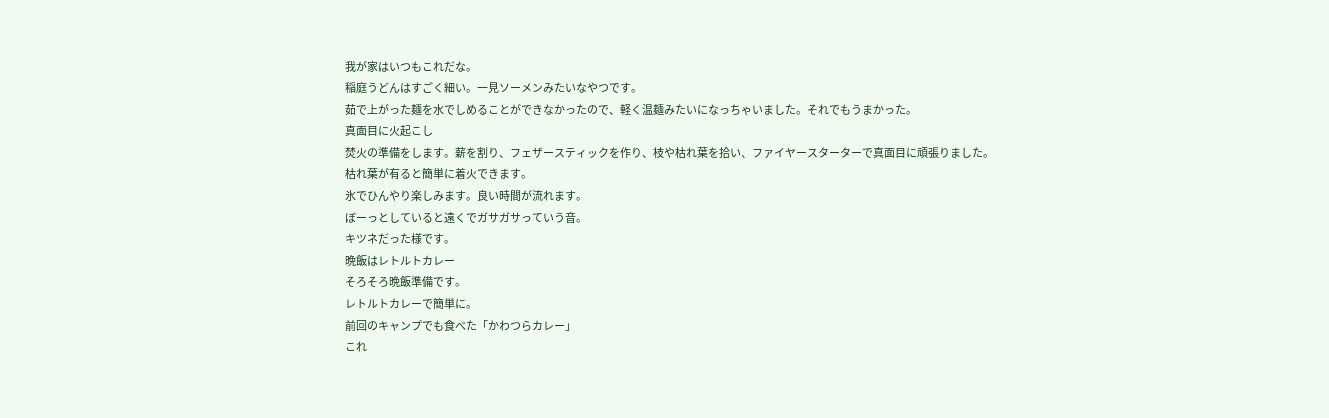我が家はいつもこれだな。
稲庭うどんはすごく細い。一見ソーメンみたいなやつです。
茹で上がった麺を水でしめることができなかったので、軽く温麺みたいになっちゃいました。それでもうまかった。
真面目に火起こし
焚火の準備をします。薪を割り、フェザースティックを作り、枝や枯れ葉を拾い、ファイヤースターターで真面目に頑張りました。
枯れ葉が有ると簡単に着火できます。
氷でひんやり楽しみます。良い時間が流れます。
ぼーっとしていると遠くでガサガサっていう音。
キツネだった様です。
晩飯はレトルトカレー
そろそろ晩飯準備です。
レトルトカレーで簡単に。
前回のキャンプでも食べた「かわつらカレー」
これ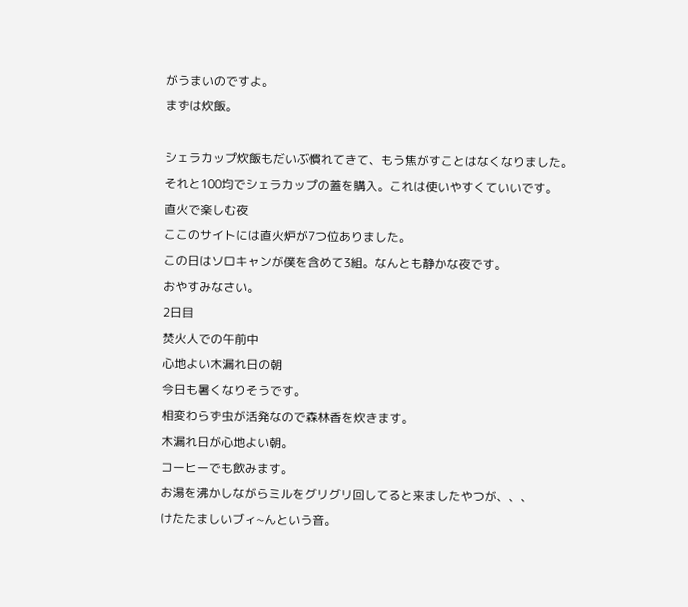がうまいのですよ。
まずは炊飯。

シェラカップ炊飯もだいぶ慣れてきて、もう焦がすことはなくなりました。
それと100均でシェラカップの蓋を購入。これは使いやすくていいです。
直火で楽しむ夜
ここのサイトには直火炉が7つ位ありました。
この日はソロキャンが僕を含めて3組。なんとも静かな夜です。
おやすみなさい。
2日目
焚火人での午前中
心地よい木漏れ日の朝
今日も暑くなりそうです。
相変わらず虫が活発なので森林香を炊きます。
木漏れ日が心地よい朝。
コーヒーでも飲みます。
お湯を沸かしながらミルをグリグリ回してると来ましたやつが、、、
けたたましいブィ~んという音。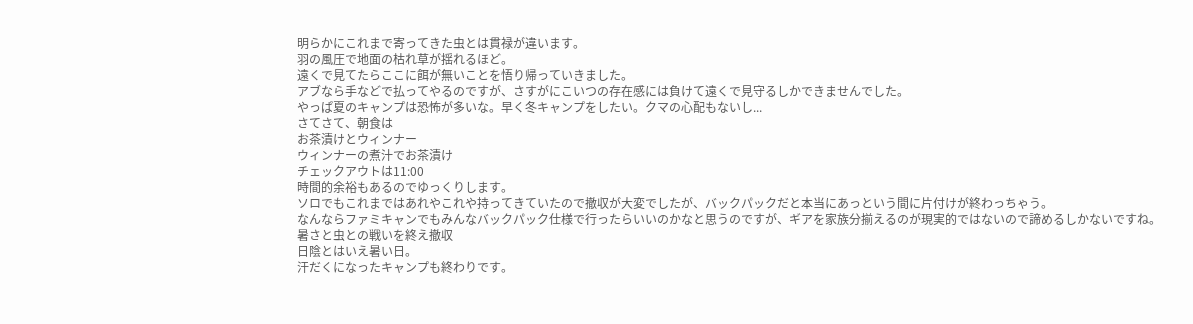明らかにこれまで寄ってきた虫とは貫禄が違います。
羽の風圧で地面の枯れ草が揺れるほど。
遠くで見てたらここに餌が無いことを悟り帰っていきました。
アブなら手などで払ってやるのですが、さすがにこいつの存在感には負けて遠くで見守るしかできませんでした。
やっぱ夏のキャンプは恐怖が多いな。早く冬キャンプをしたい。クマの心配もないし...
さてさて、朝食は
お茶漬けとウィンナー
ウィンナーの煮汁でお茶漬け
チェックアウトは11:00
時間的余裕もあるのでゆっくりします。
ソロでもこれまではあれやこれや持ってきていたので撤収が大変でしたが、バックパックだと本当にあっという間に片付けが終わっちゃう。
なんならファミキャンでもみんなバックパック仕様で行ったらいいのかなと思うのですが、ギアを家族分揃えるのが現実的ではないので諦めるしかないですね。
暑さと虫との戦いを終え撤収
日陰とはいえ暑い日。
汗だくになったキャンプも終わりです。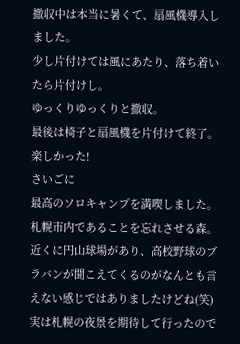撤収中は本当に暑くて、扇風機導入しました。
少し片付けては風にあたり、落ち着いたら片付けし。
ゆっくりゆっくりと撤収。
最後は椅子と扇風機を片付けて終了。
楽しかった!
さいごに
最高のソロキャンプを満喫しました。
札幌市内であることを忘れさせる森。
近くに円山球場があり、高校野球のブラバンが聞こえてくるのがなんとも言えない感じではありましたけどね(笑)
実は札幌の夜景を期待して行ったので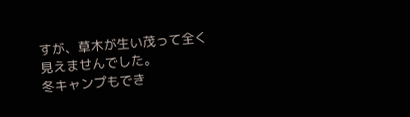すが、草木が生い茂って全く見えませんでした。
冬キャンプもでき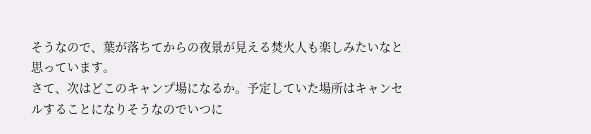そうなので、葉が落ちてからの夜景が見える焚火人も楽しみたいなと思っています。
さて、次はどこのキャンプ場になるか。予定していた場所はキャンセルすることになりそうなのでいつに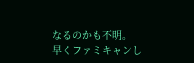なるのかも不明。
早くファミキャンし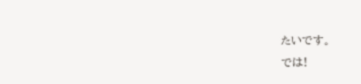たいです。
では!